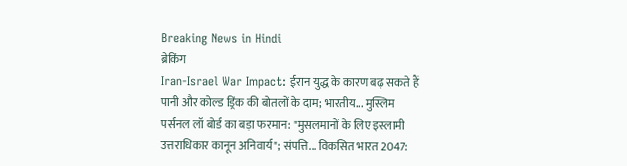Breaking News in Hindi
ब्रेकिंग
Iran-Israel War Impact: ईरान युद्ध के कारण बढ़ सकते हैं पानी और कोल्ड ड्रिंक की बोतलों के दाम; भारतीय... मुस्लिम पर्सनल लॉ बोर्ड का बड़ा फरमान: "मुसलमानों के लिए इस्लामी उत्तराधिकार कानून अनिवार्य"; संपत्ति... विकसित भारत 2047: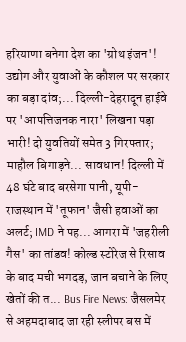हरियाणा बनेगा देश का 'ग्रोथ इंजन'! उद्योग और युवाओं के कौशल पर सरकार का बड़ा दांव;... दिल्ली-देहरादून हाईवे पर 'आपत्तिजनक नारा' लिखना पड़ा भारी! दो युवतियों समेत 3 गिरफ्तार; माहौल बिगाड़ने... सावधान! दिल्ली में 48 घंटे बाद बरसेगा पानी, यूपी-राजस्थान में 'तूफान' जैसी हवाओं का अलर्ट; IMD ने पह... आगरा में 'जहरीली गैस' का तांडव! कोल्ड स्टोरेज से रिसाव के बाद मची भगदड़, जान बचाने के लिए खेतों की त... Bus Fire News: जैसलमेर से अहमदाबाद जा रही स्लीपर बस में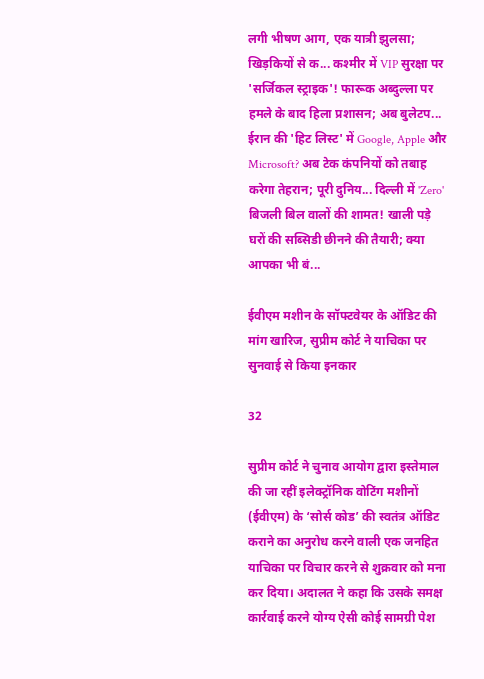लगी भीषण आग, एक यात्री झुलसा; खिड़कियों से क... कश्मीर में VIP सुरक्षा पर 'सर्जिकल स्ट्राइक'! फारूक अब्दुल्ला पर हमले के बाद हिला प्रशासन; अब बुलेटप... ईरान की 'हिट लिस्ट' में Google, Apple और Microsoft? अब टेक कंपनियों को तबाह करेगा तेहरान; पूरी दुनिय... दिल्ली में 'Zero' बिजली बिल वालों की शामत! खाली पड़े घरों की सब्सिडी छीनने की तैयारी; क्या आपका भी बं...

ईवीएम मशीन के सॉफ्टवेयर के ऑडिट की मांग खारिज, सुप्रीम कोर्ट ने याचिका पर सुनवाई से किया इनकार

32

सुप्रीम कोर्ट ने चुनाव आयोग द्वारा इस्तेमाल की जा रहीं इलेक्ट्रॉनिक वोटिंग मशीनों (ईवीएम) के ‘सोर्स कोड’ की स्वतंत्र ऑडिट कराने का अनुरोध करने वाली एक जनहित याचिका पर विचार करने से शुक्रवार को मना कर दिया। अदालत ने कहा कि उसके समक्ष कार्रवाई करने योग्य ऐसी कोई सामग्री पेश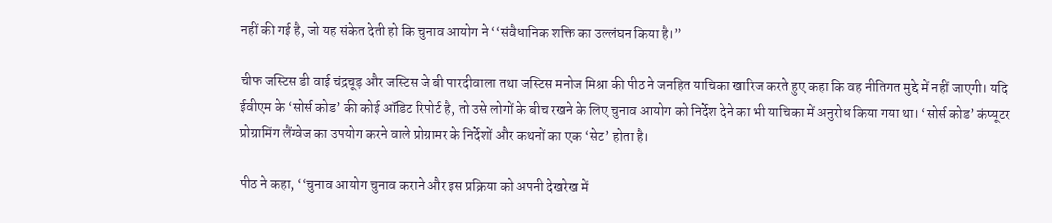नहीं की गई है, जो यह संकेत देती हो कि चुनाव आयोग ने ‘‘संवैधानिक शक्ति का उल्लंघन किया है।”

चीफ जस्टिस डी वाई चंद्रचूड़ और जस्टिस जे बी पारदीवाला तथा जस्टिस मनोज मिश्रा की पीठ ने जनहित याचिका खारिज करते हुए कहा कि वह नीतिगत मुद्दे में नहीं जाएगी। यदि ईवीएम के ‘सोर्स कोड’ की कोई ऑडिट रिपोर्ट है, तो उसे लोगों के बीच रखने के लिए चुनाव आयोग को निर्देश देने का भी याचिका में अनुरोध किया गया था। ‘सोर्स कोड’ कंप्यूटर प्रोग्रामिंग लैंग्वेज का उपयोग करने वाले प्रोग्रामर के निर्देशों और कथनों का एक ‘सेट’ होता है।

पीठ ने कहा, ‘‘चुनाव आयोग चुनाव कराने और इस प्रक्रिया को अपनी देखरेख में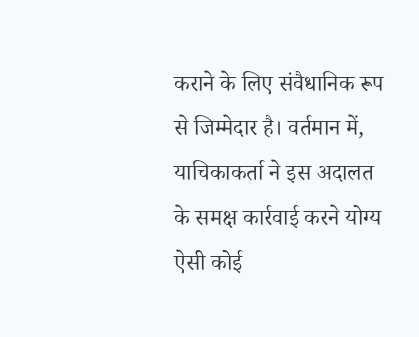कराने के लिए संवैधानिक रूप से जिम्मेदार है। वर्तमान में, याचिकाकर्ता ने इस अदालत के समक्ष कार्रवाई करने योग्य ऐसी कोई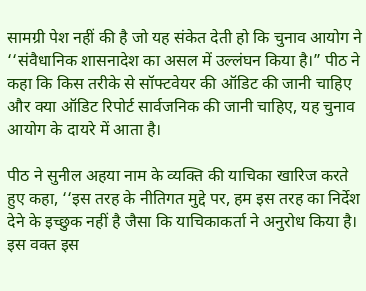सामग्री पेश नहीं की है जो यह संकेत देती हो कि चुनाव आयोग ने ‘‘संवैधानिक शासनादेश का असल में उल्लंघन किया है।” पीठ ने कहा कि किस तरीके से सॉफ्टवेयर की ऑडिट की जानी चाहिए और क्या ऑडिट रिपोर्ट सार्वजनिक की जानी चाहिए, यह चुनाव आयोग के दायरे में आता है।

पीठ ने सुनील अहया नाम के व्यक्ति की याचिका खारिज करते हुए कहा, ‘‘इस तरह के नीतिगत मुद्दे पर, हम इस तरह का निर्देश देने के इच्छुक नहीं है जैसा कि याचिकाकर्ता ने अनुरोध किया है। इस वक्त इस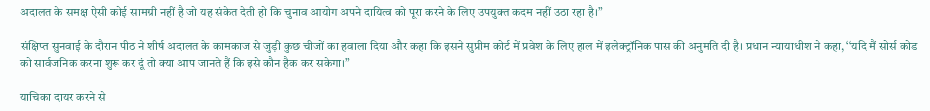अदालत के समक्ष ऐसी कोई सामग्री नहीं है जो यह संकेत देती हो कि चुनाव आयोग अपने दायित्व को पूरा करने के लिए उपयुक्त कदम नहीं उठा रहा है।”

संक्षिप्त सुनवाई के दौरान पीठ ने शीर्ष अदालत के कामकाज से जुड़ी कुछ चीजों का हवाला दिया और कहा कि इसने सुप्रीम कोर्ट में प्रवेश के लिए हाल में इलेक्ट्रॉनिक पास की अनुमति दी है। प्रधान न्यायाधीश ने कहा, ‘‘यदि मैं सोर्स कोड को सार्वजनिक करना शुरू कर दूं तो क्या आप जानते हैं कि इसे कौन हैक कर सकेगा।”

याचिका दायर करने से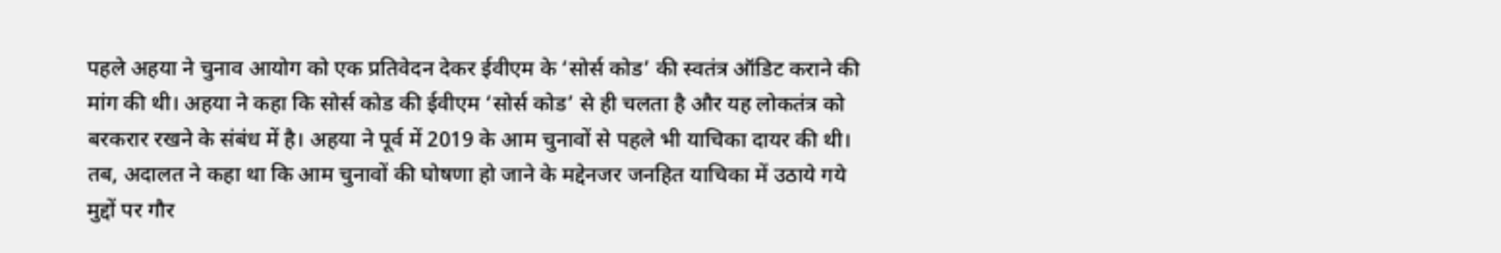पहले अहया ने चुनाव आयोग को एक प्रतिवेदन देकर ईवीएम के ‘सोर्स कोड’ की स्वतंत्र ऑडिट कराने की मांग की थी। अहया ने कहा कि सोर्स कोड की ईवीएम ‘सोर्स कोड’ से ही चलता है और यह लोकतंत्र को बरकरार रखने के संबंध में है। अहया ने पूर्व में 2019 के आम चुनावों से पहले भी याचिका दायर की थी। तब, अदालत ने कहा था कि आम चुनावों की घोषणा हो जाने के मद्देनजर जनहित याचिका में उठाये गये मुद्दों पर गौर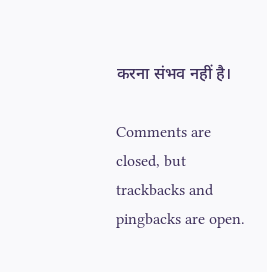करना संभव नहीं है।

Comments are closed, but trackbacks and pingbacks are open.